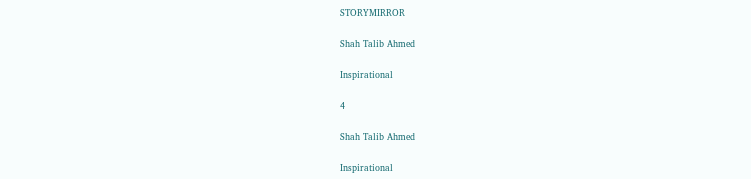STORYMIRROR

Shah Talib Ahmed

Inspirational

4

Shah Talib Ahmed

Inspirational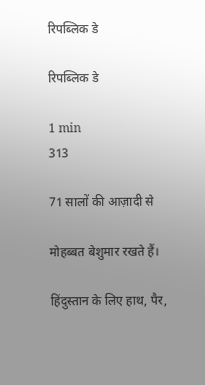रिपब्लिक डे

रिपब्लिक डे

1 min
313

71 सालों की आज़ादी से

मोहब्बत बेशुमार रखते हैं।

हिंदुस्तान के लिए हाथ, पैर,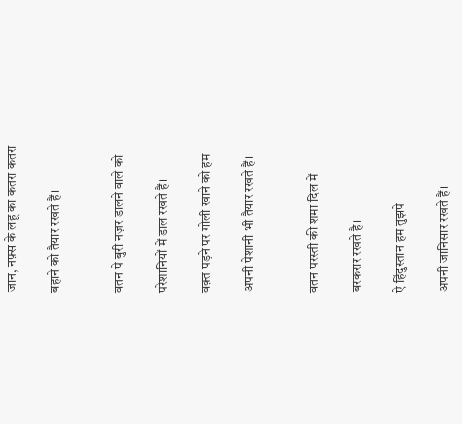जान, नफ़्स के लहू का कतरा कतरा

बहाने को तैयार रखते हैं।


वतन पे बुरी नज़र डालने वाले को

परेशानियों में डाल रखते हैं।

वक़्त पड़ने पर गोली खाने को हम

अपनी पेशानी भी तैयार रखते हैं।


वतन परस्ती की शमा दिल में

बरकरार रखते है।

ऐ हिंदुस्तान हम तुझपे

अपनी जानिसार रखते हैं।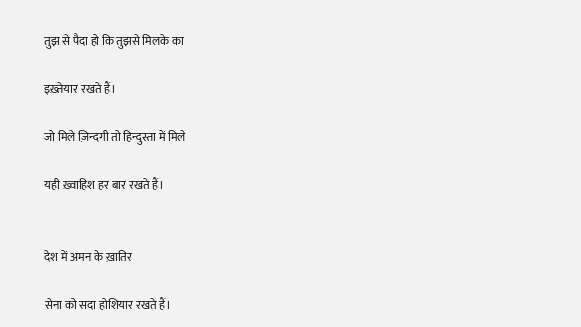तुझ से पैदा हो कि तुझसे मिलके का

इख़्तेयार रखते हैं।

जो मिले ज़िन्दगी तो हिन्दुस्ता में मिले

यही ख़्वाहिश हर बार रखते हैं।


देश में अमन के ख़ातिर

सेना को सदा होशियार रखते हैं।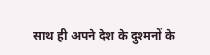साथ ही अपने देश के दुश्मनों के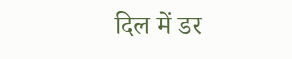दिल में डर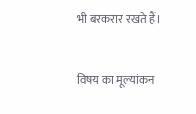भी बरकरार रखते हैं।


विषय का मूल्यांकन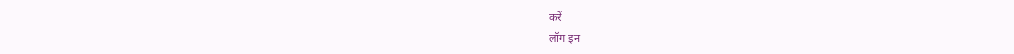करें
लॉग इन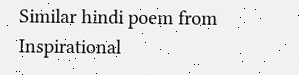Similar hindi poem from Inspirational